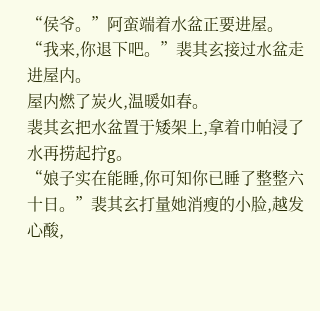“侯爷。”阿蛮端着水盆正要进屋。
“我来,你退下吧。”裴其玄接过水盆走进屋内。
屋内燃了炭火,温暖如春。
裴其玄把水盆置于矮架上,拿着巾帕浸了水再捞起拧g。
“娘子实在能睡,你可知你已睡了整整六十日。”裴其玄打量她消瘦的小脸,越发心酸,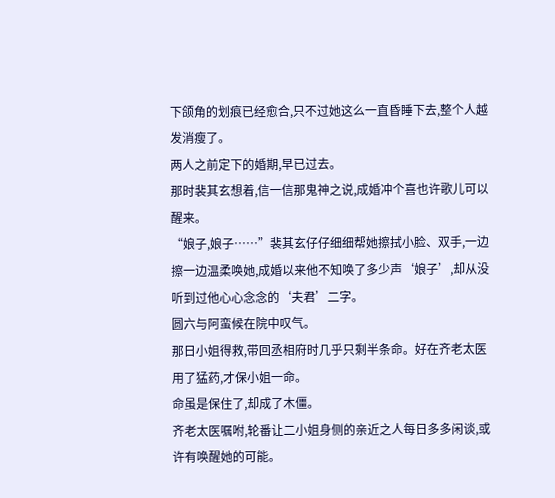下颌角的划痕已经愈合,只不过她这么一直昏睡下去,整个人越发消瘦了。
两人之前定下的婚期,早已过去。
那时裴其玄想着,信一信那鬼神之说,成婚冲个喜也许歌儿可以醒来。
“娘子,娘子……”裴其玄仔仔细细帮她擦拭小脸、双手,一边擦一边温柔唤她,成婚以来他不知唤了多少声‘娘子’,却从没听到过他心心念念的‘夫君’二字。
圆六与阿蛮候在院中叹气。
那日小姐得救,带回丞相府时几乎只剩半条命。好在齐老太医用了猛药,才保小姐一命。
命虽是保住了,却成了木僵。
齐老太医嘱咐,轮番让二小姐身侧的亲近之人每日多多闲谈,或许有唤醒她的可能。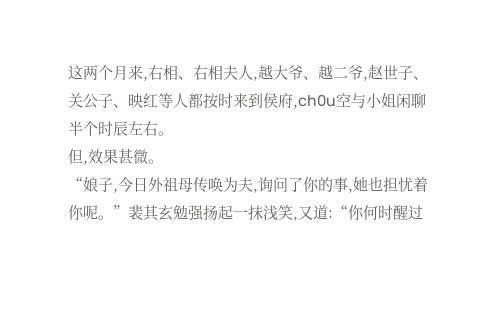这两个月来,右相、右相夫人,越大爷、越二爷,赵世子、关公子、映红等人都按时来到侯府,ch0u空与小姐闲聊半个时辰左右。
但,效果甚微。
“娘子,今日外祖母传唤为夫,询问了你的事,她也担忧着你呢。”裴其玄勉强扬起一抹浅笑,又道:“你何时醒过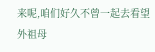来呢,咱们好久不曾一起去看望外祖母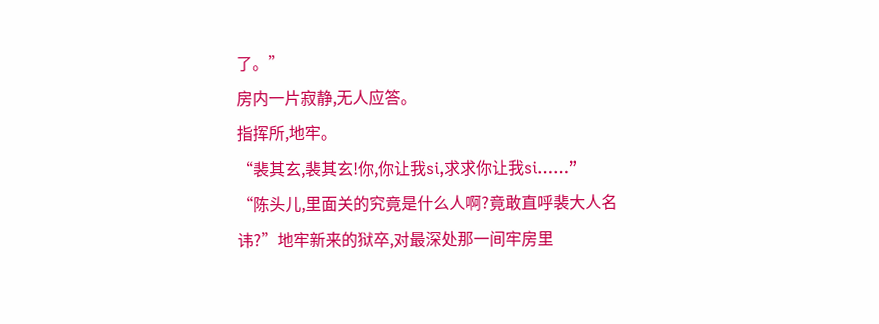了。”
房内一片寂静,无人应答。
指挥所,地牢。
“裴其玄,裴其玄!你,你让我si,求求你让我si……”
“陈头儿,里面关的究竟是什么人啊?竟敢直呼裴大人名讳?”地牢新来的狱卒,对最深处那一间牢房里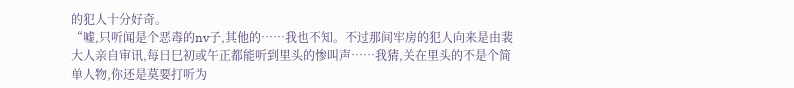的犯人十分好奇。
“嘘,只听闻是个恶毒的nv子,其他的……我也不知。不过那间牢房的犯人向来是由裴大人亲自审讯,每日巳初或午正都能听到里头的惨叫声……我猜,关在里头的不是个简单人物,你还是莫要打听为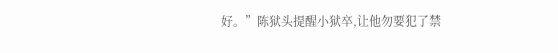好。”陈狱头提醒小狱卒,让他勿要犯了禁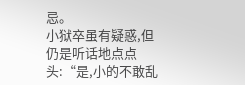忌。
小狱卒虽有疑惑,但仍是听话地点点头:“是,小的不敢乱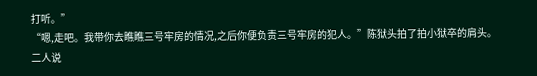打听。”
“嗯,走吧。我带你去瞧瞧三号牢房的情况,之后你便负责三号牢房的犯人。”陈狱头拍了拍小狱卒的肩头。
二人说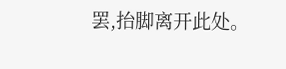罢,抬脚离开此处。